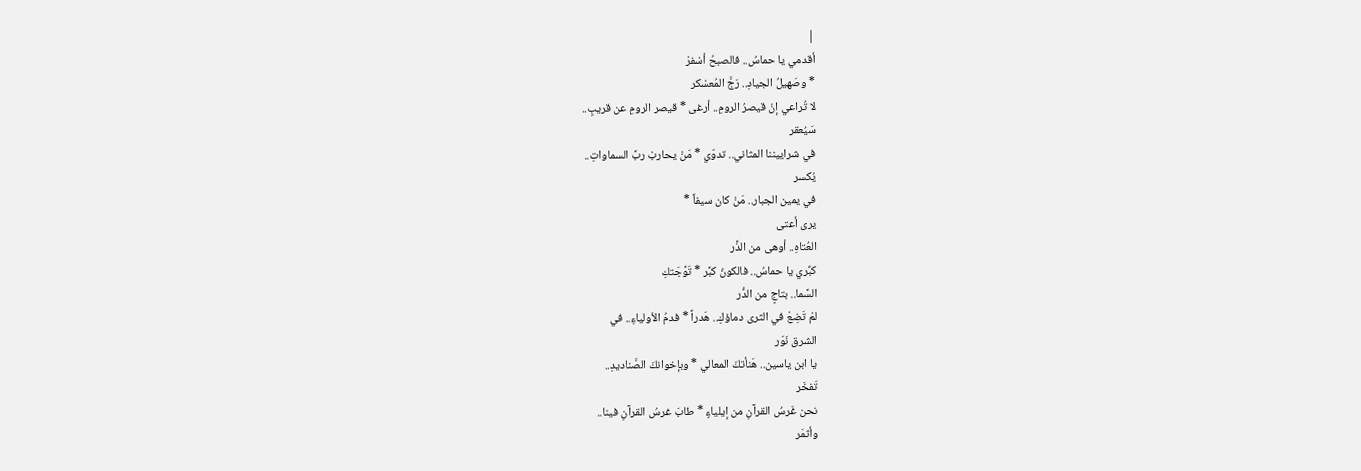|
أقدمي يا حماسُ.. فالصبحُ أسْفرْ
* وصَهيلُ الجيادِ.. رَجَّ المُعسْكر
لا تُراعي إنْ قيصرُ الرومِ.. أرغى * قيصر الرومِ عن قريبٍ..
سَيُعقر
في شراييننا المثاني.. تدوّي * مَنْ يحاربْ ربَّ السماواتِ..
يُكسر
في يمين الجبار.. مَنْ كان سيفاً *
يرى أعتى
العُتاهِ.. أوهى من الذَّر
كبِّري يا حماسُ.. فالكونُ كبَّر * تَوَّجَتكِ
السَّما.. بتاجٍ من الدُّر
لمْ تَضِعْ في الثرى دماؤكِ.. هَدراً * فدمُ الأولياءِ.. في
الشرق نَوّر
يا ابن ياسين.. هَنأتكَ المعالي * وبإخوانكَ الصَّناديدِ..
تَفخَر
نحن غَرسُ القرآنِ من إيلياءٍ * طابَ غرسُ القرآنِ فينا..
وأثمَر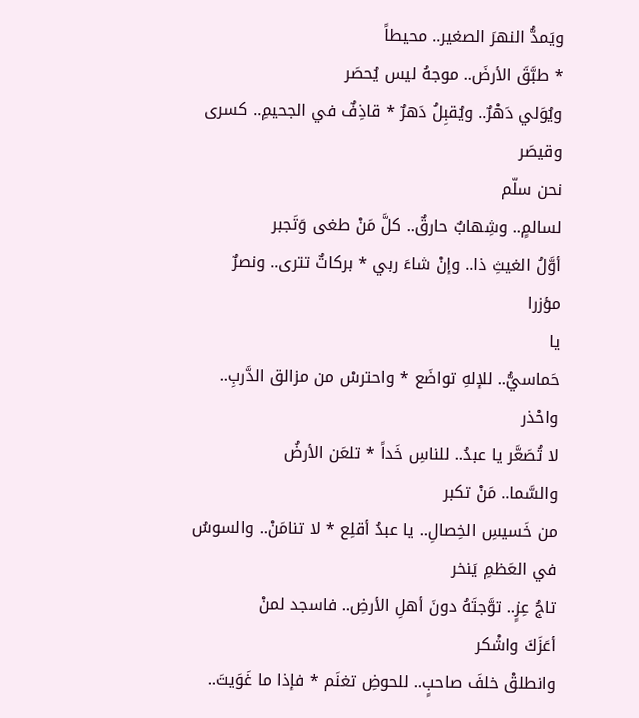ويَمدُّ النهرَ الصغير.. محيطاً
* طبَّقَ الأرضَ.. موجهُ ليس يُحصَر
ويُوَلي دَهْرٌ.. ويُقبِلُ دَهرٌ * قاذِفٌ في الجحيمِ.. كسرى
وقيصَر
نحن سلّم
لسالمٍ.. وشِهابٌ حارقٌ.. كلَّ مَنْ طغى وَتَجبر
أوَّلُ الغيثِ ذا.. وإنْ شاءَ ربي * بركاتٌ تترى.. ونصرٌ
مؤزرا
يا
حَماسيُّ.. للإلهِ تواضَع * واحترسْ من مزالق الدَّربِ..
واحْذر
لا تُصَعَّر يا عبدُ.. للناسِ خَداً * تلعَن الأرضُ
والسَّما.. مَنْ تكبر
من خَسيسِ الخِصالِ.. يا عبدُ أقلِع * لا تنامَنْ.. والسوسُ
في العَظمِ يَنخر
تاجُ عِزٍ.. توَّجتَهُ دونَ أهلِ الأرضِ.. فاسجد لمنْ
أعَزَكَ واشْكر
وانطلقْ خلفَ صاحبٍ.. للحوضِ تغنَم * فإذا ما غَوَيتَ..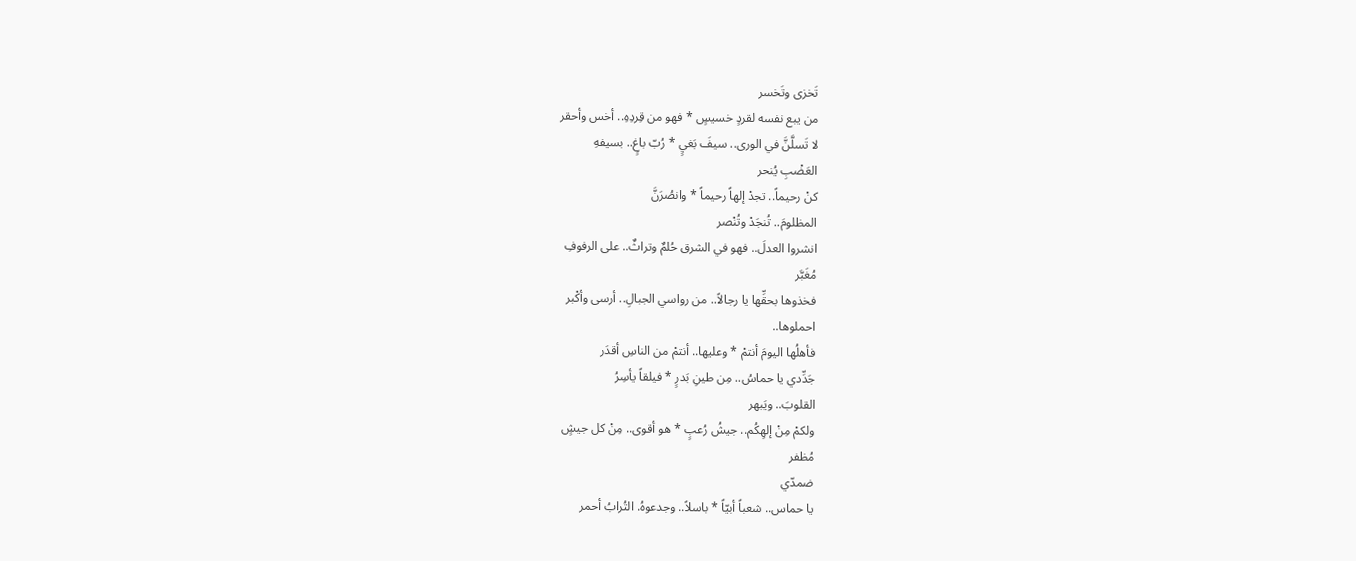تَخزى وتَخسر
من يبع نفسه لقردٍ خسيسٍ * فهو من قِردِهِ.. أخس وأحقر
لا تَسلَّنَّ في الورى.. سيفَ بَغيٍ * رُبّ باغٍ.. بسيفهِ
العَضْبِ يُنحر
كنْ رحيماً.. تجدْ إلهاً رحيماً * وانصُرَنَّ
المظلومَ.. تُنجَدْ وتُنْصر
انشروا العدلَ.. فهو في الشرق حُلمٌ وتراثٌ.. على الرفوفِ
مُغَبَّر
فخذوها بحقِّها يا رجالاً.. من رواسي الجبالِ.. أرسى وأكْبر
احملوها..
فأهلُها اليومَ أنتمْ * وعليها.. أنتمْ من الناسِ أقدَر
جَدِّدي يا حماسُ.. مِن طينِ بَدرٍ * فيلقاً يأسِرُ
القلوبَ.. ويَبهر
ولكمْ مِنْ إلهِكُم.. جيشُ رُعبٍ * هو أقوى.. مِنْ كل جيشٍ
مُظفر
ضمدّي
يا حماس.. شعباً أبيّاً * باسلاً.. وجدعوهُ. التُرابُ أحمر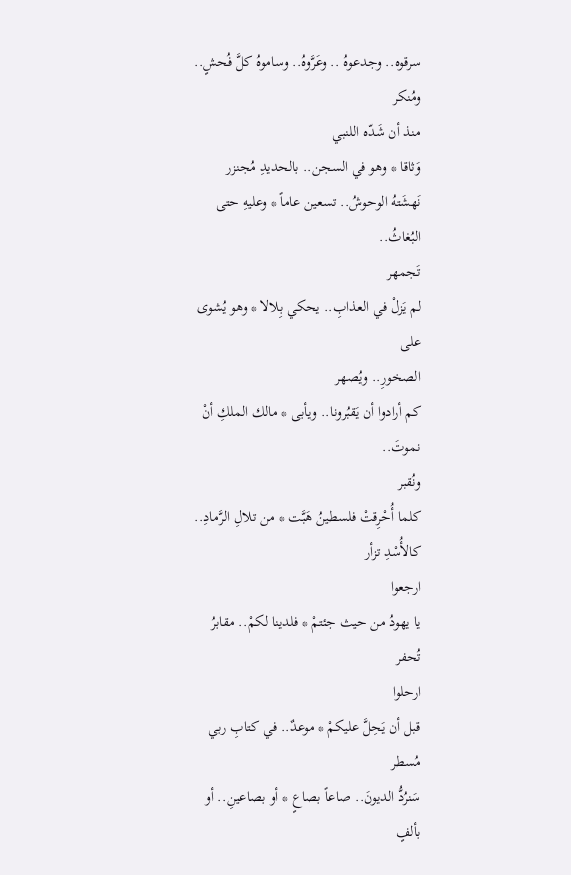سرقوه.. وجدعوهُ .. وعَرَّوهُ.. وساموهُ كلَّ فُحشٍ.. ومُنكر
منذ أن شَدّه اللنبي
وَثاقا * وهو في السجن.. بالحديدِ مُجنزر
نَهشَتهُ الوحوشُ.. تسعين عاماً * وعليهِ حتى البُغاثُ..
تَجمهر
لم يَزلْ في العذابِ.. يحكي بِلالا * وهو يُشوى على
الصخورِ.. ويُصهر
كم أرادوا أن يَقبُرونا.. ويأبى * مالك الملكِ أنْ نموتَ..
ونُقبر
كلما أُحْرِقتْ فلسطينُ هَبَّت * من تلالِ الرَّمادِ..
كالأُسْدِ تزأر
ارجعوا
يا يهودُ من حيث جئتمْ * فلدينا لكمْ.. مقابرُ تُحفر
ارحلوا
قبل أن يَحِلَّ عليكمْ * موعدٌ.. في كتابِ ربي مُسطر
سَنرُدُّ الديونَ.. صاعاً بصاعٍ * أو بصاعينِ.. أو بألفٍ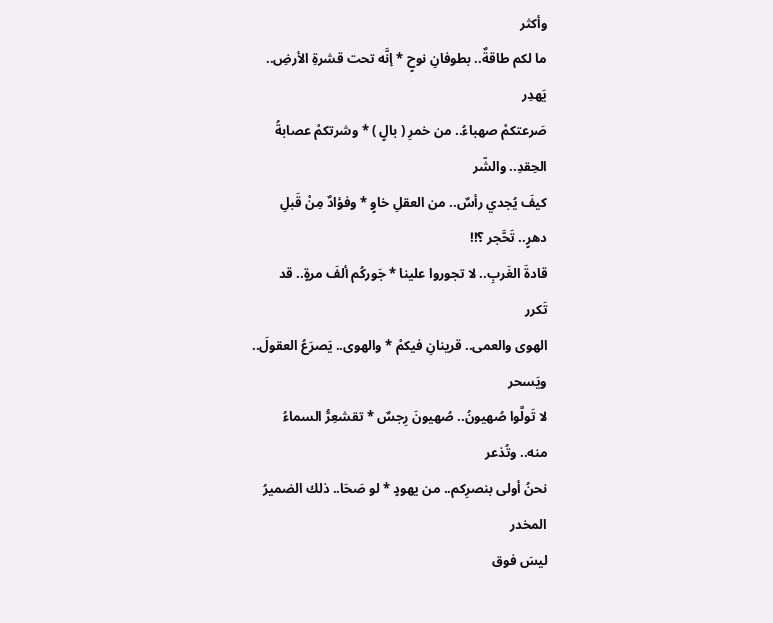وأكثر
ما لكم طاقةٌ.. بطوفانِ نوحٍ * إنَّه تحت قشرةِ الأرضِ..
يَهدِر
صَرعتكمْ صهباءُ.. من خمرِ ( بالٍ ) * وشرتكمْ عصابةُ
الحِقدِ.. والشّر
كيفَ يُجدي رأسٌ.. من العقلِ خاوٍ * وفؤادٌ مِنْ قَبلِ
دهرٍ.. تَحَّجر ؟!!
قادةَ الغَربِ.. لا تجوروا علينا * جَوركُم ألفَ مرةٍ.. قد
تَكرر
الهوى والعمى.. قرينانِ فيكمْ * والهوى.. يَصرَعُ العقولَ..
ويَسحر
لا تَولَّوا صُهيونُ.. صُهيونَ رِجسٌ * تقشعِرُّ السماءُ
منه.. وتُذعر
نحنُ أولى بنصرِكم.. من يهودٍ * لو صَحَا.. ذلك الضميرُ
المخدر
ليسَ فوق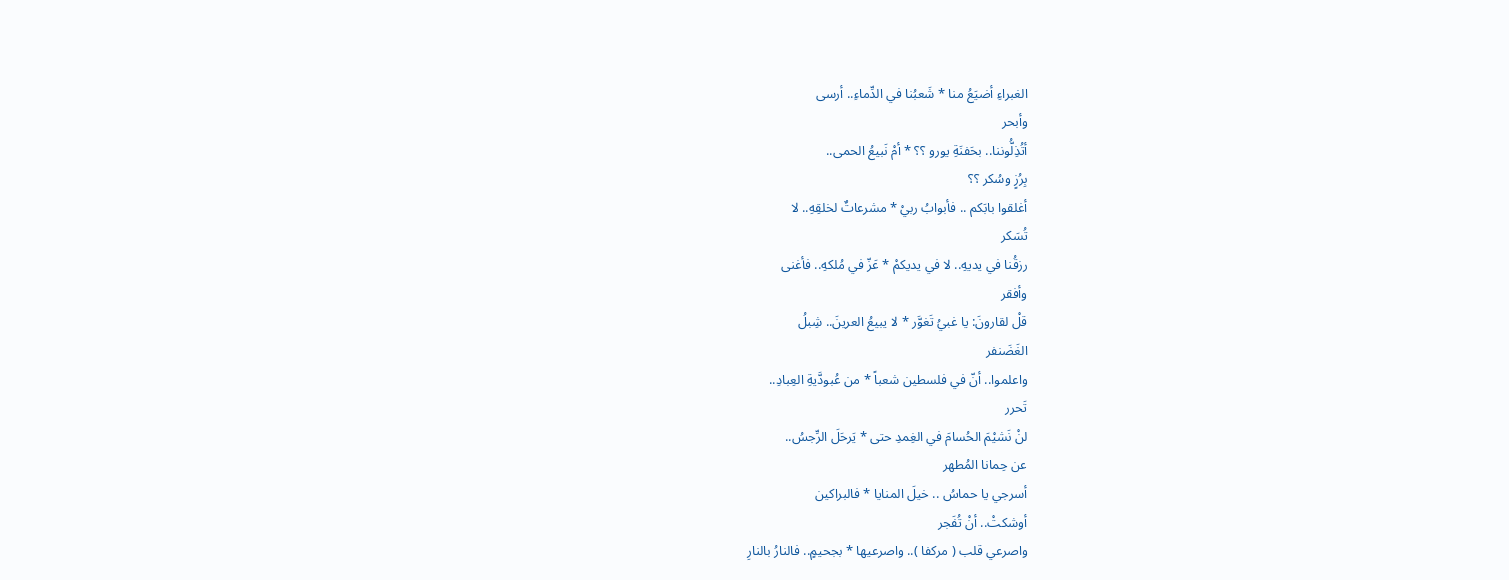الغبراءِ أضيَعُ منا * شَعبُنا في الدِّماءِ.. أرسى
وأبحر
أتُذِلُّوننا.. بحَفنَةِ يورو ؟؟ * أمْ نَبيعُ الحمى..
بِرُزٍ وسُكر ؟؟
أغلقوا بابَكم .. فأبوابُ ربيْ * مشرعاتٌ لخلقِهِ.. لا
تُسَكر
رزقُنا في يديهِ.. لا في يديكمْ * عَزّ في مُلكهِ.. فأغنى
وأفقر
قلْ لقارونَ: يا غبيُ تَغوَّر * لا يبيعُ العرينَ.. شِبلُ
الغَضَنفر
واعلموا.. أنّ في فلسطين شعباً * من عُبودَّيةِ العِبادِ..
تَحرر
لنْ نَشيْمَ الحُسامَ في الغِمدِ حتى * يَرحَلَ الرِّجسُ..
عن حِمانا المُطهر
أسرجي يا حماسُ .. خيلَ المنايا * فالبراكين
أوشكتْ.. أنْ تُفَجر
واصرعي قلب ( مركفا ).. واصرعيها * بجحيمٍ.. فالنارُ بالنارِ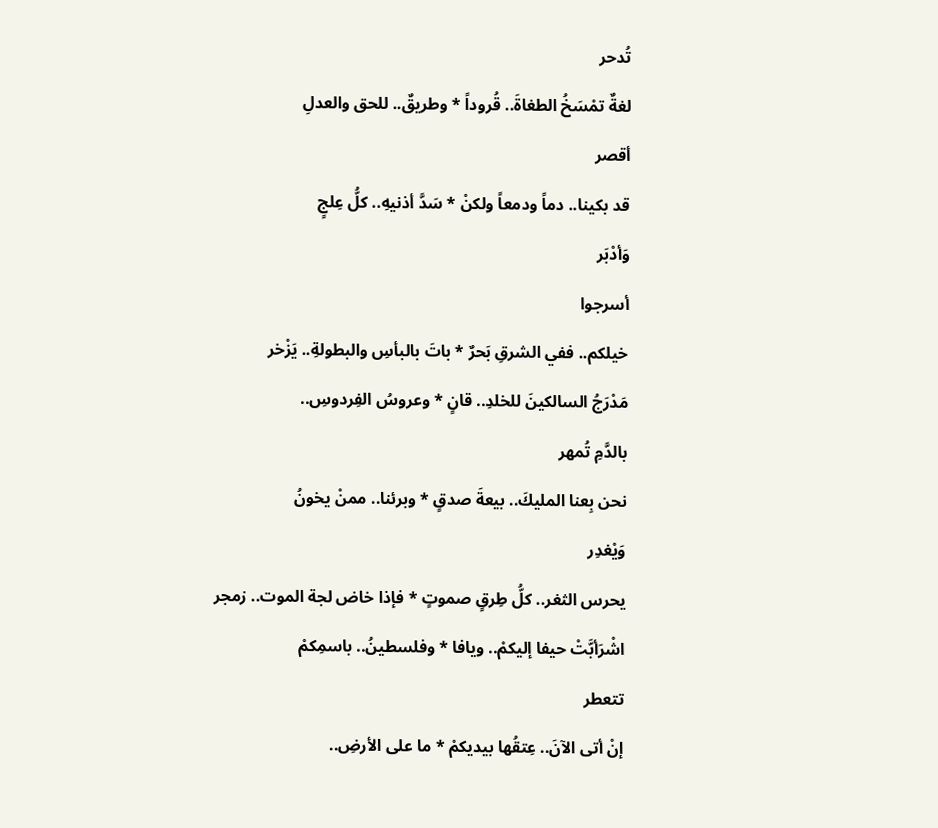تُدحر
لغةٌ تمْسَخُ الطغاةَ.. قُروداً * وطريقٌ.. للحق والعدلِ
أقصر
قد بكينا.. دماً ودمعاً ولكنْ * سَدَّ أذنيهِ.. كلُّ عِلجٍ
وَأدْبَر
أسرجوا
خيلكم.. ففي الشرقِ بَحرٌ * باتَ بالبأسِ والبطولةِ.. يَزْخر
مَدْرَجُ السالكينَ للخلدِ.. قانٍ * وعروسُ الفِردوسِ..
بالدَّمِ تُمهر
نحن بِعنا المليكَ.. بيعةَ صدقٍ * وبرئنا.. ممنْ يخونُ
وَيْغدِر
يحرس الثغر.. كلُّ طِرقٍ صموتٍ * فإذا خاض لجة الموت.. زمجر
اشْرَأبَّتْ حيفا إليكمْ.. ويافا * وفلسطينُ.. باسمِكمْ
تتعطر
إنْ أتى الآنَ.. عِتقُها بيديكمْ * ما على الأرضِ..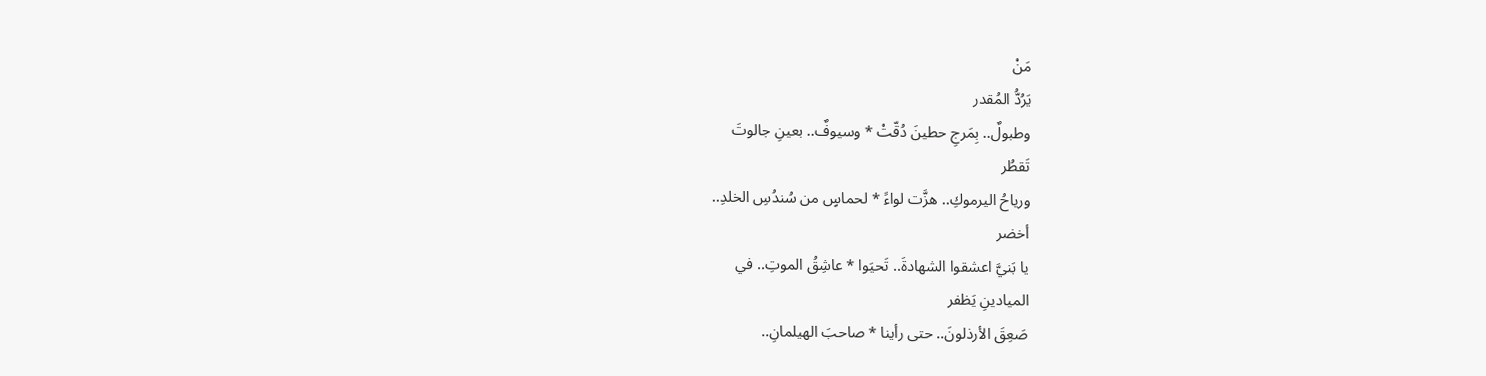مَنْ
يَرُدُّ المُقدر
وطبولٌ.. بِمَرجِ حطينَ دُقّتْ * وسيوفٌ.. بعينِ جالوتَ
تَقطُر
ورياحُ اليرموكِ.. هزَّت لواءً * لحماسٍ من سُندُسِ الخلدِ..
أخضر
يا بَنيَّ اعشقوا الشهادةَ.. تَحيَوا * عاشِقُ الموتِ.. في
الميادينِ يَظفر
صَعِقَ الأرذلونَ.. حتى رأينا * صاحبَ الهيلمانِ..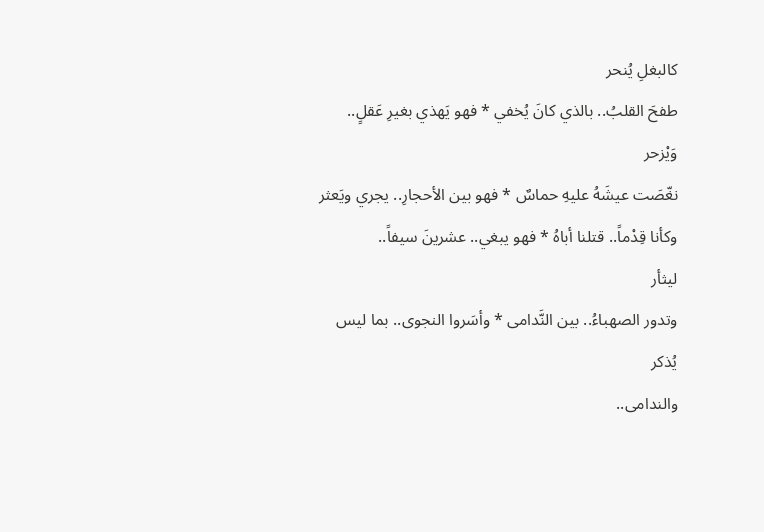كالبغلِ يُنحر
طفحَ القلبُ.. بالذي كانَ يُخفي * فهو يَهذي بغيرِ عَقلٍ..
وَيْزحر
نغّصَت عيشَهُ عليهِ حماسٌ * فهو بين الأحجارِ.. يجري ويَعثر
وكأنا قِدْماً.. قتلنا أباهُ * فهو يبغي.. عشرينَ سيفاً..
ليثأر
وتدور الصهباءُ.. بين النَّدامى * وأسَروا النجوى.. بما ليس
يُذكر
والندامى..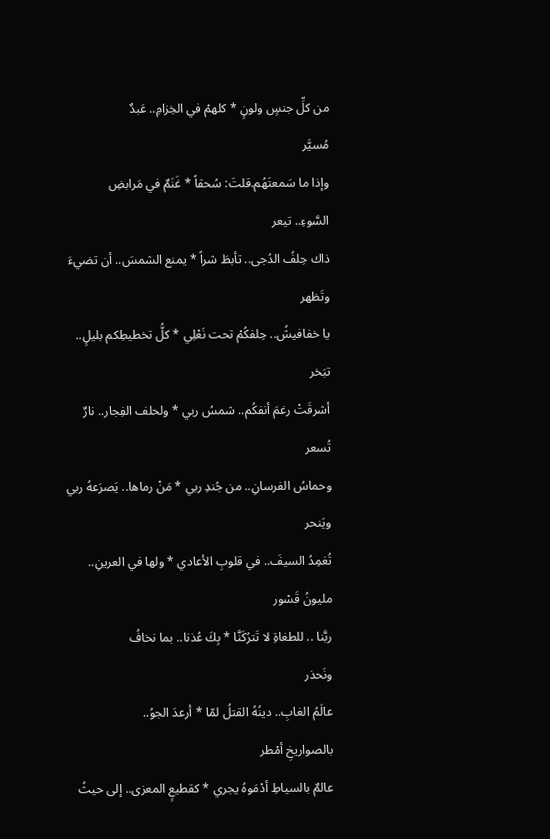من كلِّ جنسٍ ولونٍ * كلهمْ في الخِزامِ.. عَبدٌ
مُسيَّر
وإذا ما سَمعتَهُم.قلتَ: سُحقاً * غَنَمٌ في مَرابضِ
السَّوءِ.. تيعر
ذاك حِلفُ الدُجى.. تأبطَ شراً * يمنع الشمسَ.. أن تضيءَ
وتَظهر
يا خفافيشُ.. حِلفكُمْ تحت نَعْلِي * كلُّ تخطيطِكم بليلٍ..
تبَخر
أشرقَتْ رغمَ أنفكُم.. شمسُ ربي * ولحلف الفِجار.. نارٌ
تُسعر
وحماسُ الفرسانِ.. من جُندِ ربي * مَنْ رماها.. يَصرَعهُ ربي
ويَنحر
تُغمِدُ السيفَ.. في قلوبِ الأعادي * ولها في العرينِ..
مليونُ قَسْور
ربَّنا .. للطغاةِ لا تَترُكَنَّا * بِكَ عُذنا.. بما نخافُ
ونَحذر
عالَمُ الغابِ.. دينُهُ القتلُ لمّا * أرعدَ الجوُ..
بالصواريخِ أمْطر
عالمٌ بالسياطِ أدْمَوهُ يجري * كقطيعٍ المعزى.. إلى حيثُ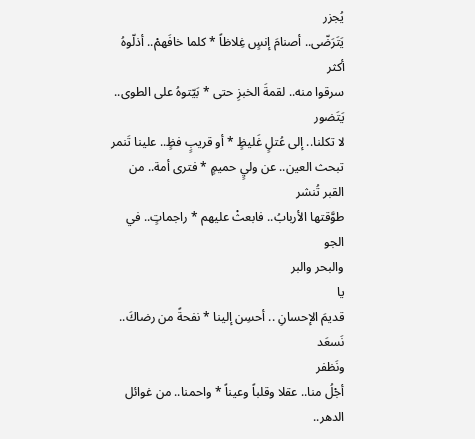يُجزر
يَتَرَضّى.. أصنامَ إنسٍ غِلاظاً * كلما خافَهمْ.. أذلّوهُ
أكثر
سرقوا منه.. لقمةَ الخبزِ حتى * بَيّتوهُ على الطوى..
يَتَضور
لا تكلنا.. إلى عُتلٍ غَليظٍ * أو قريبٍ فظٍ.. علينا تَنمر
تبحث العين.. عن وليٍ حميمٍ * فترى أمة.. من القبر تُنشر
طوَّقتها الأربابُ.. فابعثْ عليهم * راجماتٍ.. في الجو
والبحر والبر
يا
قديمَ الإحسانِ .. أحسِن إلينا * نفحةً من رضاكَ.. نَسعَد
ونَظفر
أجْلُ منا.. عقلا وقلباً وعيناً * واحمنا.. من غوائل الدهر..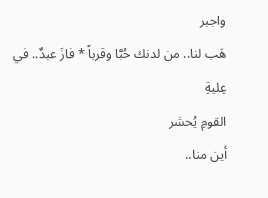واجبر
هَب لنا.. من لدنك حُبَّا وقرباً * فازَ عبدٌ.. في عِليةِ
القومِ يُحشر
أين منا..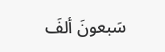سَبعونَ ألفَ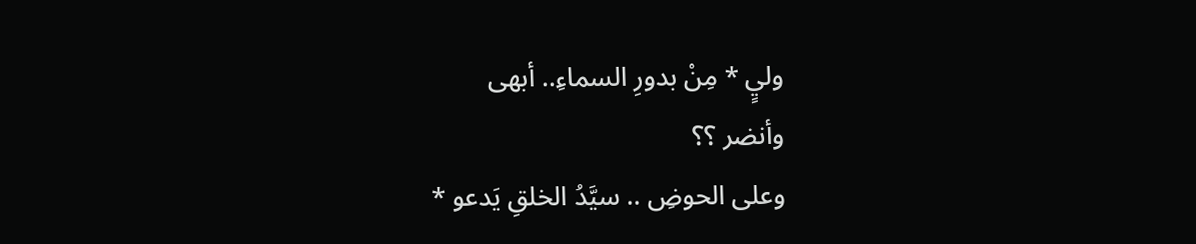وليٍ * مِنْ بدورِ السماءِ.. أبهى
وأنضر ؟؟
وعلى الحوضِ .. سيَّدُ الخلقِ يَدعو *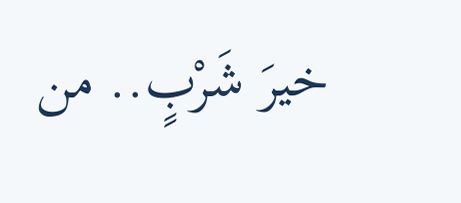خيرَ شَرْبٍ.. من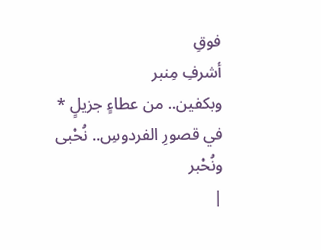فوقِ
أشرفِ مِنبر
وبكفين.. من عطاءٍ جزيلٍ * في قصورِ الفردوسِ.. نُحْبى
ونُحْبر
|